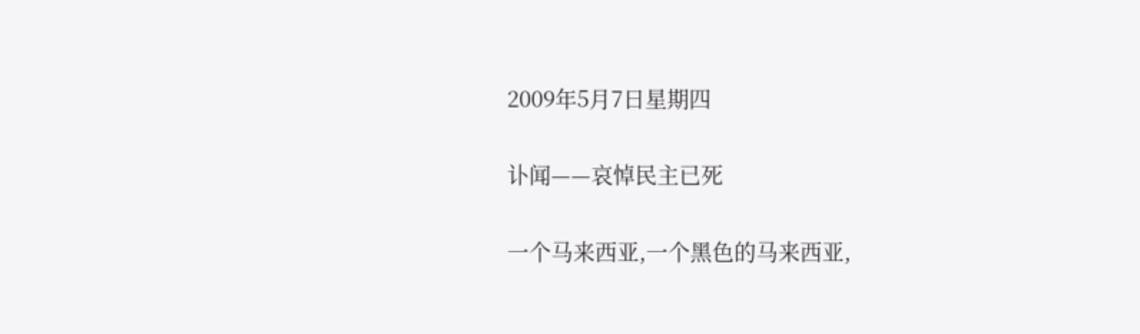2009年5月7日星期四

讣闻——哀悼民主已死

一个马来西亚,一个黑色的马来西亚,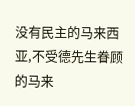没有民主的马来西亚,不受德先生眷顾的马来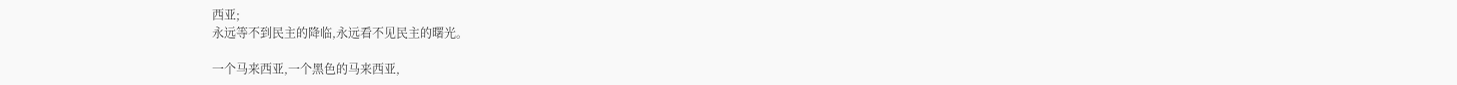西亚;
永远等不到民主的降临,永远看不见民主的曙光。

一个马来西亚,一个黑色的马来西亚,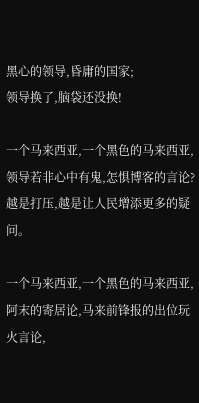黑心的领导,昏庸的国家;
领导换了,脑袋还没换!

一个马来西亚,一个黑色的马来西亚,
领导若非心中有鬼,怎惧博客的言论?
越是打压,越是让人民增添更多的疑问。

一个马来西亚,一个黑色的马来西亚,
阿末的寄居论,马来前锋报的出位玩火言论,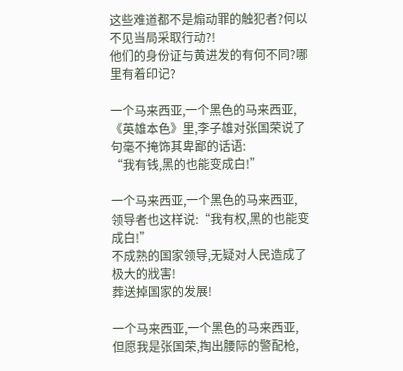这些难道都不是煽动罪的触犯者?何以不见当局采取行动?!
他们的身份证与黄进发的有何不同?哪里有着印记?

一个马来西亚,一个黑色的马来西亚,
《英雄本色》里,李子雄对张国荣说了句毫不掩饰其卑鄙的话语:
“我有钱,黑的也能变成白!”

一个马来西亚,一个黑色的马来西亚,
领导者也这样说:“我有权,黑的也能变成白!”
不成熟的国家领导,无疑对人民造成了极大的戕害!
葬送掉国家的发展!

一个马来西亚,一个黑色的马来西亚,
但愿我是张国荣,掏出腰际的警配枪,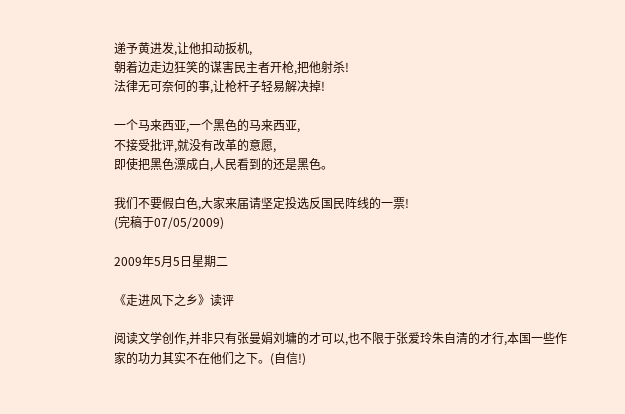递予黄进发,让他扣动扳机,
朝着边走边狂笑的谋害民主者开枪,把他射杀!
法律无可奈何的事,让枪杆子轻易解决掉!

一个马来西亚,一个黑色的马来西亚,
不接受批评,就没有改革的意愿,
即使把黑色漂成白,人民看到的还是黑色。

我们不要假白色,大家来届请坚定投选反国民阵线的一票!
(完稿于07/05/2009)

2009年5月5日星期二

《走进风下之乡》读评

阅读文学创作,并非只有张曼娟刘墉的才可以,也不限于张爱玲朱自清的才行,本国一些作家的功力其实不在他们之下。(自信!)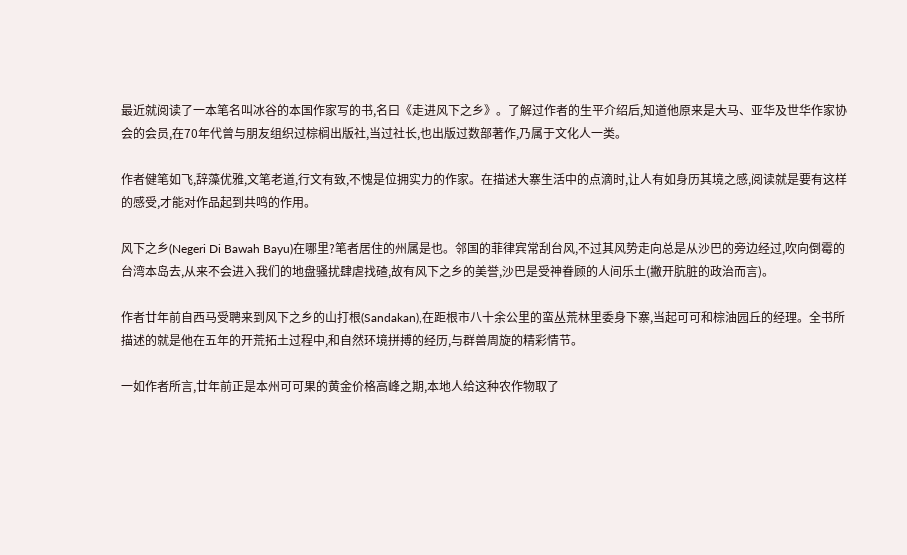最近就阅读了一本笔名叫冰谷的本国作家写的书,名曰《走进风下之乡》。了解过作者的生平介绍后,知道他原来是大马、亚华及世华作家协会的会员,在70年代曾与朋友组织过棕榈出版社,当过社长,也出版过数部著作,乃属于文化人一类。

作者健笔如飞,辞藻优雅,文笔老道,行文有致,不愧是位拥实力的作家。在描述大寨生活中的点滴时,让人有如身历其境之感,阅读就是要有这样的感受,才能对作品起到共鸣的作用。

风下之乡(Negeri Di Bawah Bayu)在哪里?笔者居住的州属是也。邻国的菲律宾常刮台风,不过其风势走向总是从沙巴的旁边经过,吹向倒霉的台湾本岛去,从来不会进入我们的地盘骚扰肆虐找碴,故有风下之乡的美誉,沙巴是受神眷顾的人间乐土(撇开肮脏的政治而言)。

作者廿年前自西马受聘来到风下之乡的山打根(Sandakan),在距根市八十余公里的蛮丛荒林里委身下寨,当起可可和棕油园丘的经理。全书所描述的就是他在五年的开荒拓土过程中,和自然环境拼搏的经历,与群兽周旋的精彩情节。

一如作者所言,廿年前正是本州可可果的黄金价格高峰之期,本地人给这种农作物取了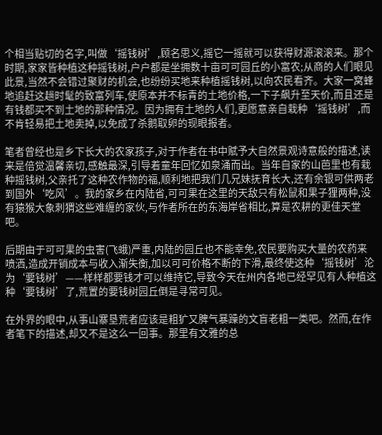个相当贴切的名字,叫做‘摇钱树’,顾名思义,摇它一摇就可以获得财源滚滚来。那个时期,家家皆种植这种摇钱树,户户都是坐拥数十亩可可园丘的小富农;从商的人们眼见此景,当然不会错过聚财的机会,也纷纷买地来种植摇钱树,以向农民看齐。大家一窝蜂地追赶这趟时髦的致富列车,使原本并不标青的土地价格,一下子飙升至天价,而且还是有钱都买不到土地的那种情况。因为拥有土地的人们,更愿意亲自栽种‘摇钱树’,而不肯轻易把土地卖掉,以免成了杀鹅取卵的现眼报者。

笔者曾经也是乡下长大的农家孩子,对于作者在书中赋予大自然景观诗意般的描述,读来是倍觉温馨亲切,感触最深,引导着童年回忆如泉涌而出。当年自家的山芭里也有栽种摇钱树,父亲托了这种农作物的福,顺利地把我们几兄妹抚育长大,还有余银可供两老到国外‘吃风’。我的家乡在内陆省,可可果在这里的天敌只有松鼠和果子狸两种,没有猿猴大象刺猬这些难缠的家伙,与作者所在的东海岸省相比,算是农耕的更佳天堂吧。

后期由于可可果的虫害(飞蛾)严重,内陆的园丘也不能幸免,农民要购买大量的农药来喷洒,造成开销成本与收入渐失衡,加以可可价格不断的下滑,最终使这种‘摇钱树’沦为‘要钱树’——样样都要钱才可以维持它,导致今天在州内各地已经罕见有人种植这种‘要钱树’了,荒置的要钱树园丘倒是寻常可见。

在外界的眼中,从事山寨垦荒者应该是粗犷又脾气暴躁的文盲老粗一类吧。然而,在作者笔下的描述,却又不是这么一回事。那里有文雅的总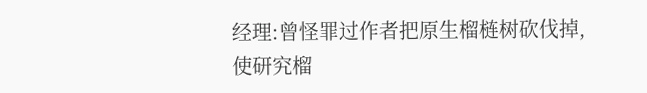经理:曾怪罪过作者把原生榴梿树砍伐掉,使研究榴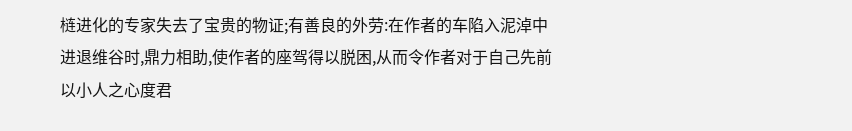梿进化的专家失去了宝贵的物证;有善良的外劳:在作者的车陷入泥淖中进退维谷时,鼎力相助,使作者的座驾得以脱困,从而令作者对于自己先前以小人之心度君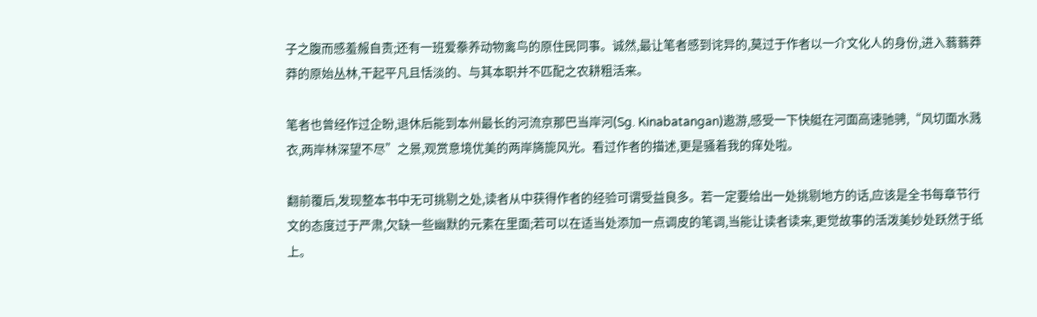子之腹而感羞赧自责;还有一班爱豢养动物禽鸟的原住民同事。诚然,最让笔者感到诧异的,莫过于作者以一介文化人的身份,进入蓊蓊莽莽的原始丛林,干起平凡且恬淡的、与其本职并不匹配之农耕粗活来。

笔者也曾经作过企盼,退休后能到本州最长的河流京那巴当岸河(Sg. Kinabatangan)遨游,感受一下快艇在河面高速驰骋,“风切面水溅衣,两岸林深望不尽”之景,观赏意境优美的两岸旖旎风光。看过作者的描述,更是骚着我的痒处啦。

翻前覆后,发现整本书中无可挑剔之处,读者从中获得作者的经验可谓受益良多。若一定要给出一处挑剔地方的话,应该是全书每章节行文的态度过于严肃,欠缺一些幽默的元素在里面;若可以在适当处添加一点调皮的笔调,当能让读者读来,更觉故事的活泼美妙处跃然于纸上。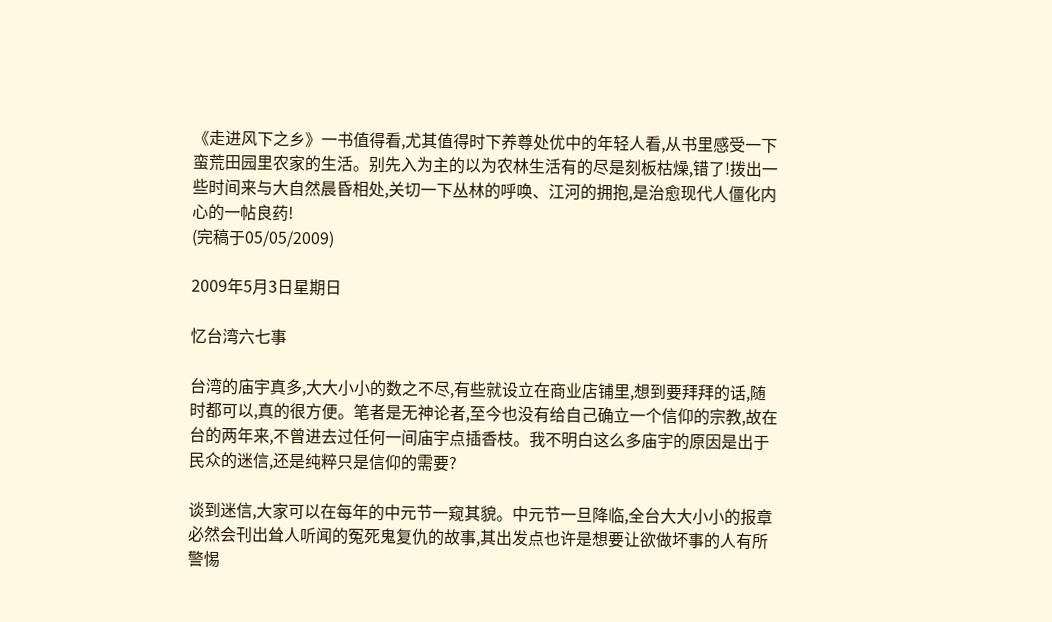《走进风下之乡》一书值得看,尤其值得时下养尊处优中的年轻人看,从书里感受一下蛮荒田园里农家的生活。别先入为主的以为农林生活有的尽是刻板枯燥,错了!拨出一些时间来与大自然晨昏相处,关切一下丛林的呼唤、江河的拥抱,是治愈现代人僵化内心的一帖良药!
(完稿于05/05/2009)

2009年5月3日星期日

忆台湾六七事

台湾的庙宇真多,大大小小的数之不尽,有些就设立在商业店铺里,想到要拜拜的话,随时都可以,真的很方便。笔者是无神论者,至今也没有给自己确立一个信仰的宗教,故在台的两年来,不曾进去过任何一间庙宇点插香枝。我不明白这么多庙宇的原因是出于民众的迷信,还是纯粹只是信仰的需要?

谈到迷信,大家可以在每年的中元节一窥其貌。中元节一旦降临,全台大大小小的报章必然会刊出耸人听闻的冤死鬼复仇的故事,其出发点也许是想要让欲做坏事的人有所警惕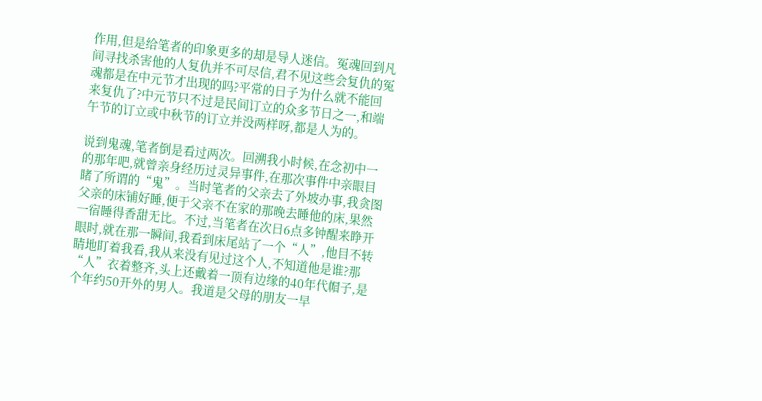作用,但是给笔者的印象更多的却是导人迷信。冤魂回到凡间寻找杀害他的人复仇并不可尽信,君不见这些会复仇的冤魂都是在中元节才出现的吗?平常的日子为什么就不能回来复仇了?中元节只不过是民间订立的众多节日之一,和端午节的订立或中秋节的订立并没两样呀,都是人为的。

说到鬼魂,笔者倒是看过两次。回溯我小时候,在念初中一的那年吧,就曾亲身经历过灵异事件,在那次事件中亲眼目睹了所谓的“鬼”。当时笔者的父亲去了外坡办事,我贪图父亲的床铺好睡,便于父亲不在家的那晚去睡他的床,果然一宿睡得香甜无比。不过,当笔者在次日6点多钟醒来睁开眼时,就在那一瞬间,我看到床尾站了一个“人”,他目不转睛地盯着我看,我从来没有见过这个人,不知道他是谁?那“人”衣着整齐,头上还戴着一顶有边缘的40年代帽子,是个年约50开外的男人。我道是父母的朋友一早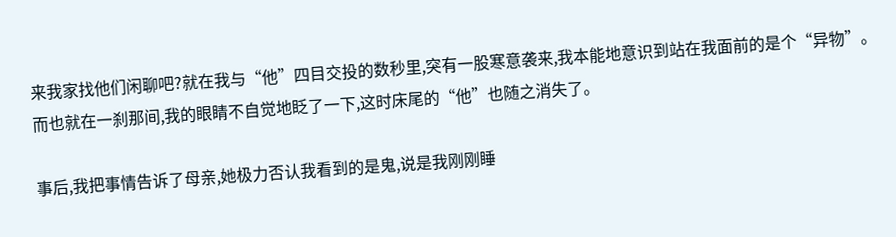来我家找他们闲聊吧?就在我与“他”四目交投的数秒里,突有一股寒意袭来,我本能地意识到站在我面前的是个“异物”。而也就在一刹那间,我的眼睛不自觉地眨了一下,这时床尾的“他”也随之消失了。

事后,我把事情告诉了母亲,她极力否认我看到的是鬼,说是我刚刚睡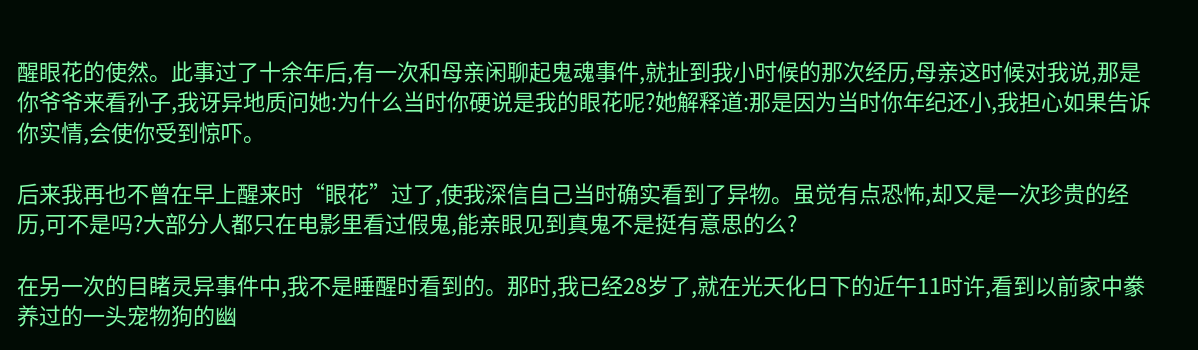醒眼花的使然。此事过了十余年后,有一次和母亲闲聊起鬼魂事件,就扯到我小时候的那次经历,母亲这时候对我说,那是你爷爷来看孙子,我讶异地质问她:为什么当时你硬说是我的眼花呢?她解释道:那是因为当时你年纪还小,我担心如果告诉你实情,会使你受到惊吓。

后来我再也不曾在早上醒来时“眼花”过了,使我深信自己当时确实看到了异物。虽觉有点恐怖,却又是一次珍贵的经历,可不是吗?大部分人都只在电影里看过假鬼,能亲眼见到真鬼不是挺有意思的么?

在另一次的目睹灵异事件中,我不是睡醒时看到的。那时,我已经28岁了,就在光天化日下的近午11时许,看到以前家中豢养过的一头宠物狗的幽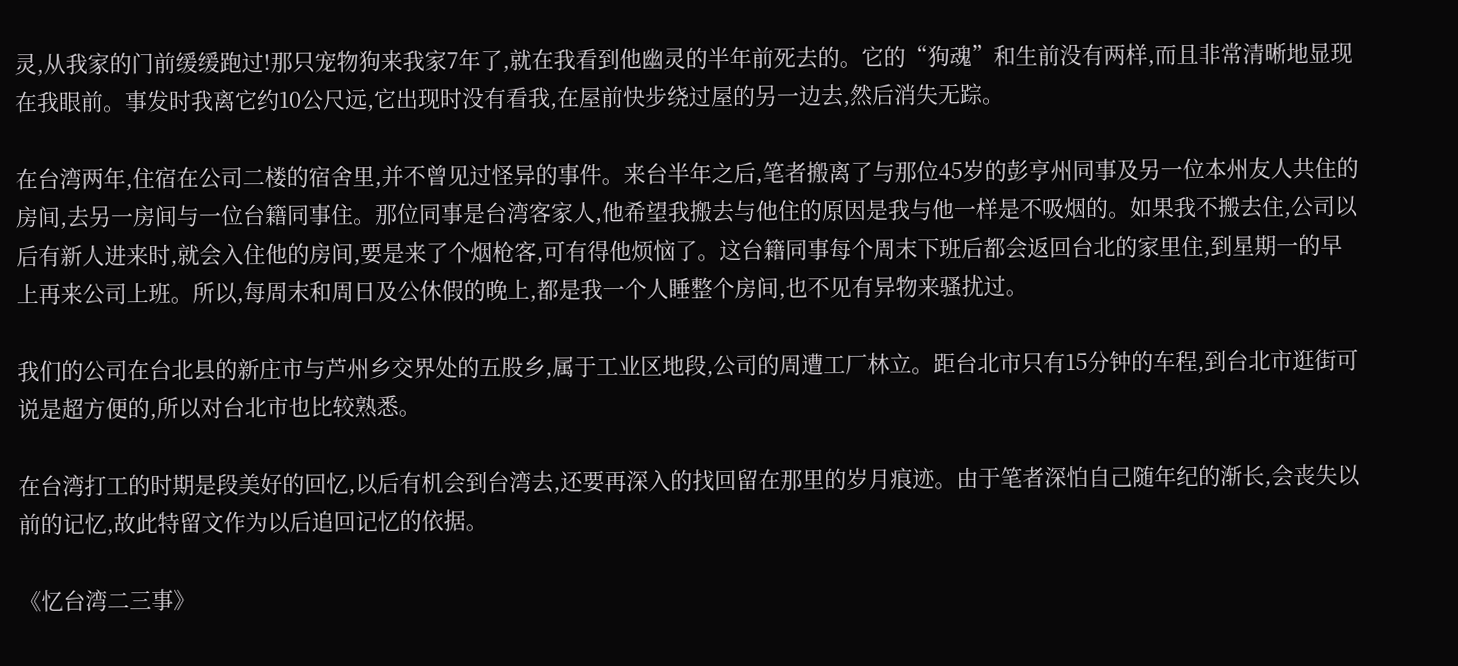灵,从我家的门前缓缓跑过!那只宠物狗来我家7年了,就在我看到他幽灵的半年前死去的。它的“狗魂”和生前没有两样,而且非常清晰地显现在我眼前。事发时我离它约10公尺远,它出现时没有看我,在屋前快步绕过屋的另一边去,然后消失无踪。

在台湾两年,住宿在公司二楼的宿舍里,并不曾见过怪异的事件。来台半年之后,笔者搬离了与那位45岁的彭亨州同事及另一位本州友人共住的房间,去另一房间与一位台籍同事住。那位同事是台湾客家人,他希望我搬去与他住的原因是我与他一样是不吸烟的。如果我不搬去住,公司以后有新人进来时,就会入住他的房间,要是来了个烟枪客,可有得他烦恼了。这台籍同事每个周末下班后都会返回台北的家里住,到星期一的早上再来公司上班。所以,每周末和周日及公休假的晚上,都是我一个人睡整个房间,也不见有异物来骚扰过。

我们的公司在台北县的新庄市与芦州乡交界处的五股乡,属于工业区地段,公司的周遭工厂林立。距台北市只有15分钟的车程,到台北市逛街可说是超方便的,所以对台北市也比较熟悉。

在台湾打工的时期是段美好的回忆,以后有机会到台湾去,还要再深入的找回留在那里的岁月痕迹。由于笔者深怕自己随年纪的渐长,会丧失以前的记忆,故此特留文作为以后追回记忆的依据。

《忆台湾二三事》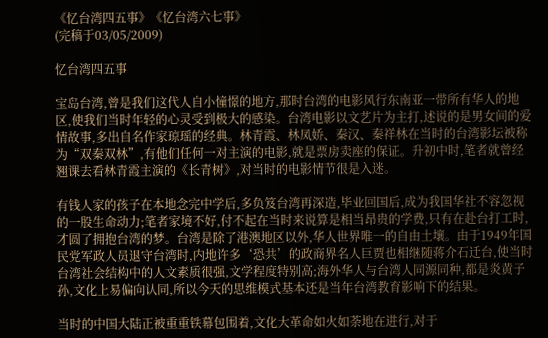《忆台湾四五事》《忆台湾六七事》
(完稿于03/05/2009)

忆台湾四五事

宝岛台湾,曾是我们这代人自小憧憬的地方,那时台湾的电影风行东南亚一带所有华人的地区,使我们当时年轻的心灵受到极大的感染。台湾电影以文艺片为主打,述说的是男女间的爱情故事,多出自名作家琼瑶的经典。林青霞、林凤娇、秦汉、秦祥林在当时的台湾影坛被称为“双秦双林”,有他们任何一对主演的电影,就是票房卖座的保证。升初中时,笔者就曾经翘课去看林青霞主演的《长青树》,对当时的电影情节很是入迷。

有钱人家的孩子在本地念完中学后,多负笈台湾再深造,毕业回国后,成为我国华社不容忽视的一股生命动力;笔者家境不好,付不起在当时来说算是相当昂贵的学费,只有在赴台打工时,才圆了拥抱台湾的梦。台湾是除了港澳地区以外,华人世界唯一的自由土壤。由于1949年国民党军政人员退守台湾时,内地许多‘恐共’的政商界名人巨贾也相继随蒋介石迁台,使当时台湾社会结构中的人文素质很强,文学程度特别高;海外华人与台湾人同源同种,都是炎黄子孙,文化上易偏向认同,所以今天的思维模式基本还是当年台湾教育影响下的结果。

当时的中国大陆正被重重铁幕包围着,文化大革命如火如荼地在进行,对于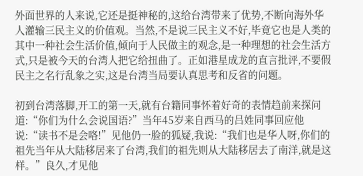外面世界的人来说,它还是挺神秘的,这给台湾带来了优势,不断向海外华人灌输三民主义的价值观。当然,不是说三民主义不好,毕竟它也是人类的其中一种社会生活价值,倾向于人民做主的观念,是一种理想的社会生活方式,只是被今天的台湾人把它给扭曲了。正如港星成龙的直言批评,不要假民主之名行乱象之实,这是台湾当局要认真思考和反省的问题。

初到台湾落脚,开工的第一天,就有台籍同事怀着好奇的表情趋前来探问道:“你们为什么会说国语?”当年45岁来自西马的吕姓同事回应他说:“读书不是会咯!”见他仍一脸的狐疑,我说:“我们也是华人呀,你们的祖先当年从大陆移居来了台湾,我们的祖先则从大陆移居去了南洋,就是这样。”良久,才见他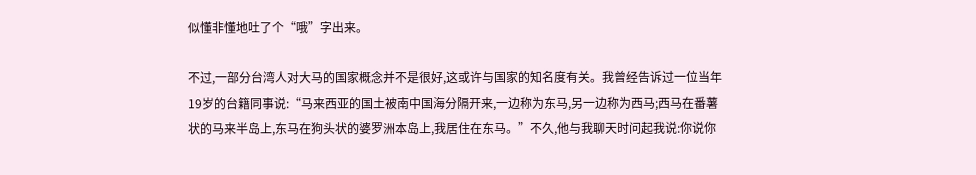似懂非懂地吐了个“哦”字出来。

不过,一部分台湾人对大马的国家概念并不是很好,这或许与国家的知名度有关。我曾经告诉过一位当年19岁的台籍同事说:“马来西亚的国土被南中国海分隔开来,一边称为东马,另一边称为西马;西马在番薯状的马来半岛上,东马在狗头状的婆罗洲本岛上,我居住在东马。”不久,他与我聊天时问起我说:你说你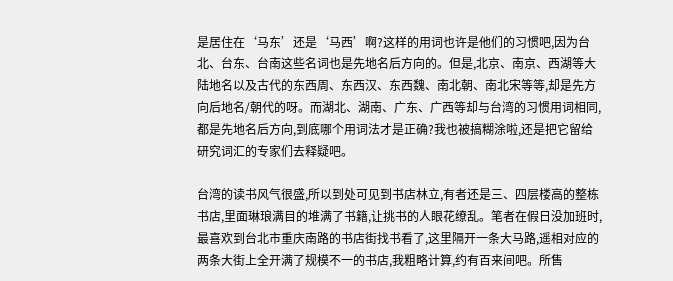是居住在‘马东’还是‘马西’啊?这样的用词也许是他们的习惯吧,因为台北、台东、台南这些名词也是先地名后方向的。但是,北京、南京、西湖等大陆地名以及古代的东西周、东西汉、东西魏、南北朝、南北宋等等,却是先方向后地名/朝代的呀。而湖北、湖南、广东、广西等却与台湾的习惯用词相同,都是先地名后方向,到底哪个用词法才是正确?我也被搞糊涂啦,还是把它留给研究词汇的专家们去释疑吧。

台湾的读书风气很盛,所以到处可见到书店林立,有者还是三、四层楼高的整栋书店,里面琳琅满目的堆满了书籍,让挑书的人眼花缭乱。笔者在假日没加班时,最喜欢到台北市重庆南路的书店街找书看了,这里隔开一条大马路,遥相对应的两条大街上全开满了规模不一的书店,我粗略计算,约有百来间吧。所售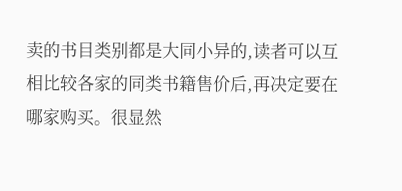卖的书目类别都是大同小异的,读者可以互相比较各家的同类书籍售价后,再决定要在哪家购买。很显然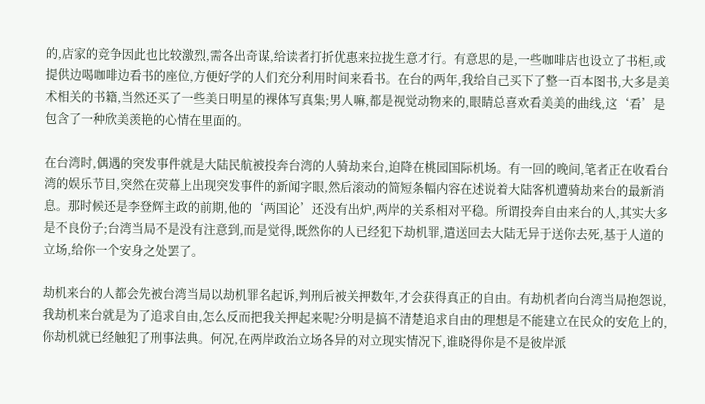的,店家的竞争因此也比较激烈,需各出奇谋,给读者打折优惠来拉拢生意才行。有意思的是,一些咖啡店也设立了书柜,或提供边喝咖啡边看书的座位,方便好学的人们充分利用时间来看书。在台的两年,我给自己买下了整一百本图书,大多是美术相关的书籍,当然还买了一些美日明星的裸体写真集;男人嘛,都是视觉动物来的,眼睛总喜欢看美美的曲线,这‘看’是包含了一种欣美羡艳的心情在里面的。

在台湾时,偶遇的突发事件就是大陆民航被投奔台湾的人骑劫来台,迫降在桃园国际机场。有一回的晚间,笔者正在收看台湾的娱乐节目,突然在荧幕上出现突发事件的新闻字眼,然后滚动的简短条幅内容在述说着大陆客机遭骑劫来台的最新消息。那时候还是李登辉主政的前期,他的‘两国论’还没有出炉,两岸的关系相对平稳。所谓投奔自由来台的人,其实大多是不良份子;台湾当局不是没有注意到,而是觉得,既然你的人已经犯下劫机罪,遣送回去大陆无异于送你去死,基于人道的立场,给你一个安身之处罢了。

劫机来台的人都会先被台湾当局以劫机罪名起诉,判刑后被关押数年,才会获得真正的自由。有劫机者向台湾当局抱怨说,我劫机来台就是为了追求自由,怎么反而把我关押起来呢?分明是搞不清楚追求自由的理想是不能建立在民众的安危上的,你劫机就已经触犯了刑事法典。何况,在两岸政治立场各异的对立现实情况下,谁晓得你是不是彼岸派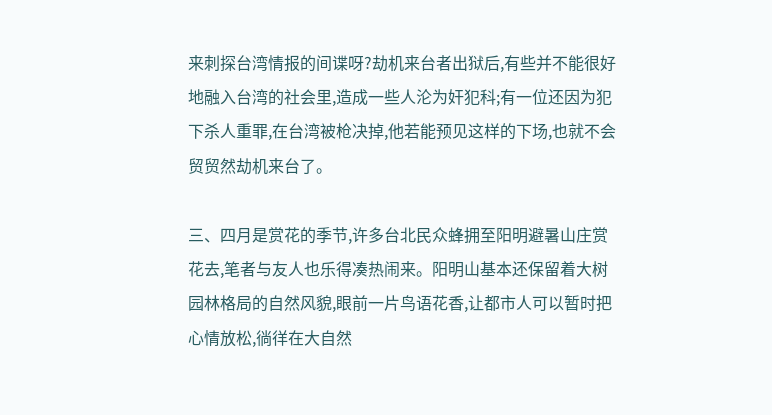来刺探台湾情报的间谍呀?劫机来台者出狱后,有些并不能很好地融入台湾的社会里,造成一些人沦为奸犯科;有一位还因为犯下杀人重罪,在台湾被枪决掉,他若能预见这样的下场,也就不会贸贸然劫机来台了。

三、四月是赏花的季节,许多台北民众蜂拥至阳明避暑山庄赏花去,笔者与友人也乐得凑热闹来。阳明山基本还保留着大树园林格局的自然风貌,眼前一片鸟语花香,让都市人可以暂时把心情放松,徜徉在大自然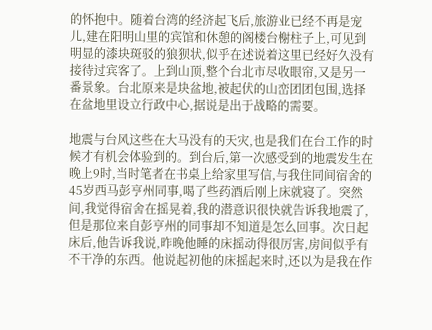的怀抱中。随着台湾的经济起飞后,旅游业已经不再是宠儿,建在阳明山里的宾馆和休憩的阁楼台榭柱子上,可见到明显的漆块斑驳的狼狈状,似乎在述说着这里已经好久没有接待过宾客了。上到山顶,整个台北市尽收眼帘,又是另一番景象。台北原来是块盆地,被起伏的山峦团团包围,选择在盆地里设立行政中心,据说是出于战略的需要。

地震与台风这些在大马没有的天灾,也是我们在台工作的时候才有机会体验到的。到台后,第一次感受到的地震发生在晚上9时,当时笔者在书桌上给家里写信,与我住同间宿舍的45岁西马彭亨州同事,喝了些药酒后刚上床就寝了。突然间,我觉得宿舍在摇晃着,我的潜意识很快就告诉我地震了,但是那位来自彭亨州的同事却不知道是怎么回事。次日起床后,他告诉我说,昨晚他睡的床摇动得很厉害,房间似乎有不干净的东西。他说起初他的床摇起来时,还以为是我在作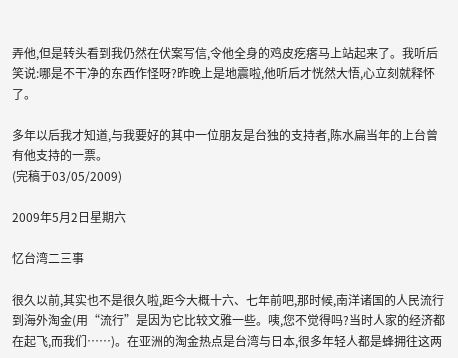弄他,但是转头看到我仍然在伏案写信,令他全身的鸡皮疙瘩马上站起来了。我听后笑说:哪是不干净的东西作怪呀?昨晚上是地震啦,他听后才恍然大悟,心立刻就释怀了。

多年以后我才知道,与我要好的其中一位朋友是台独的支持者,陈水扁当年的上台曾有他支持的一票。
(完稿于03/05/2009)

2009年5月2日星期六

忆台湾二三事

很久以前,其实也不是很久啦,距今大概十六、七年前吧,那时候,南洋诸国的人民流行到海外淘金(用“流行”是因为它比较文雅一些。咦,您不觉得吗?当时人家的经济都在起飞,而我们……)。在亚洲的淘金热点是台湾与日本,很多年轻人都是蜂拥往这两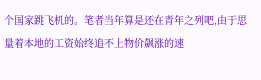个国家跳飞机的。笔者当年算是还在青年之列吧,由于思量着本地的工资始终追不上物价飙涨的速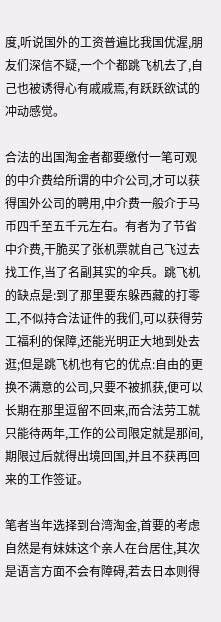度,听说国外的工资普遍比我国优渥,朋友们深信不疑,一个个都跳飞机去了,自己也被诱得心有戚戚焉,有跃跃欲试的冲动感觉。

合法的出国淘金者都要缴付一笔可观的中介费给所谓的中介公司,才可以获得国外公司的聘用,中介费一般介于马币四千至五千元左右。有者为了节省中介费,干脆买了张机票就自己飞过去找工作,当了名副其实的伞兵。跳飞机的缺点是:到了那里要东躲西藏的打零工,不似持合法证件的我们,可以获得劳工福利的保障,还能光明正大地到处去逛;但是跳飞机也有它的优点:自由的更换不满意的公司,只要不被抓获,便可以长期在那里逗留不回来,而合法劳工就只能待两年,工作的公司限定就是那间,期限过后就得出境回国,并且不获再回来的工作签证。

笔者当年选择到台湾淘金,首要的考虑自然是有妹妹这个亲人在台居住,其次是语言方面不会有障碍,若去日本则得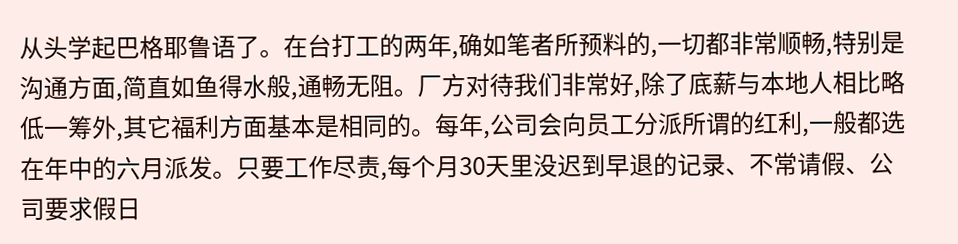从头学起巴格耶鲁语了。在台打工的两年,确如笔者所预料的,一切都非常顺畅,特别是沟通方面,简直如鱼得水般,通畅无阻。厂方对待我们非常好,除了底薪与本地人相比略低一筹外,其它福利方面基本是相同的。每年,公司会向员工分派所谓的红利,一般都选在年中的六月派发。只要工作尽责,每个月30天里没迟到早退的记录、不常请假、公司要求假日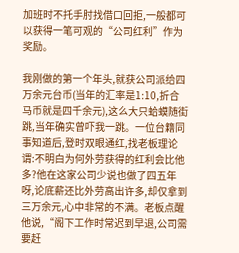加班时不托手肘找借口回拒,一般都可以获得一笔可观的“公司红利”作为奖励。

我刚做的第一个年头,就获公司派给四万余元台币(当年的汇率是1:10,折合马币就是四千余元),这么大只蛤蟆随街跳,当年确实曾吓我一跳。一位台籍同事知道后,登时双眼通红,找老板理论谓:不明白为何外劳获得的红利会比他多?他在这家公司少说也做了四五年呀,论底薪还比外劳高出许多,却仅拿到三万余元,心中非常的不满。老板点醒他说,“阁下工作时常迟到早退,公司需要赶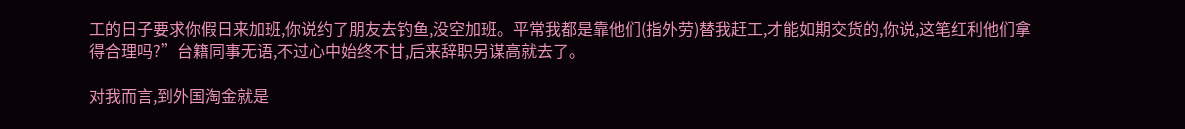工的日子要求你假日来加班,你说约了朋友去钓鱼,没空加班。平常我都是靠他们(指外劳)替我赶工,才能如期交货的,你说,这笔红利他们拿得合理吗?”台籍同事无语,不过心中始终不甘,后来辞职另谋高就去了。

对我而言,到外国淘金就是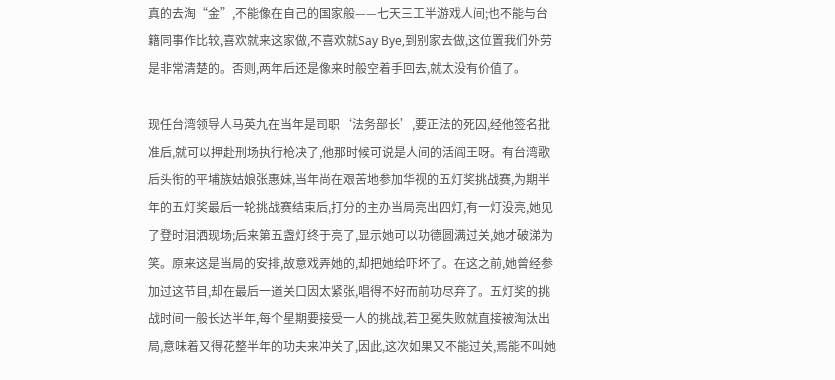真的去淘“金”,不能像在自己的国家般——七天三工半游戏人间;也不能与台籍同事作比较,喜欢就来这家做,不喜欢就Say Bye,到别家去做,这位置我们外劳是非常清楚的。否则,两年后还是像来时般空着手回去,就太没有价值了。

现任台湾领导人马英九在当年是司职‘法务部长’,要正法的死囚,经他签名批准后,就可以押赴刑场执行枪决了,他那时候可说是人间的活阎王呀。有台湾歌后头衔的平埔族姑娘张惠妹,当年尚在艰苦地参加华视的五灯奖挑战赛,为期半年的五灯奖最后一轮挑战赛结束后,打分的主办当局亮出四灯,有一灯没亮,她见了登时泪洒现场;后来第五盏灯终于亮了,显示她可以功德圆满过关,她才破涕为笑。原来这是当局的安排,故意戏弄她的,却把她给吓坏了。在这之前,她曾经参加过这节目,却在最后一道关口因太紧张,唱得不好而前功尽弃了。五灯奖的挑战时间一般长达半年,每个星期要接受一人的挑战,若卫冕失败就直接被淘汰出局,意味着又得花整半年的功夫来冲关了,因此,这次如果又不能过关,焉能不叫她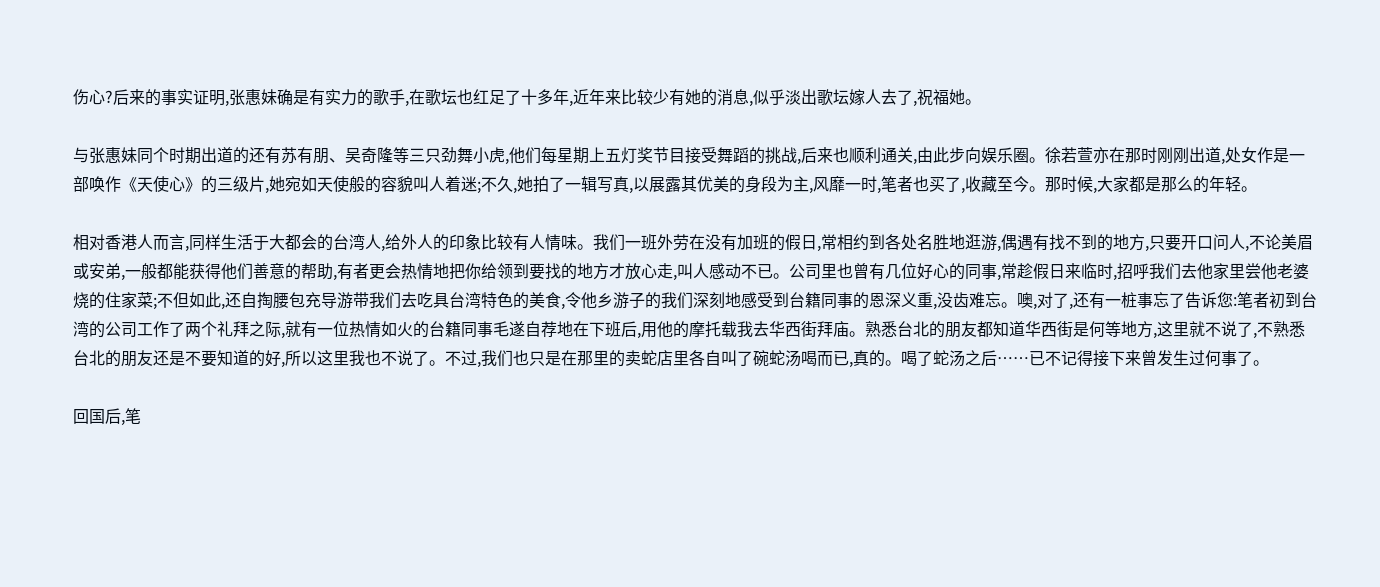伤心?后来的事实证明,张惠妹确是有实力的歌手,在歌坛也红足了十多年,近年来比较少有她的消息,似乎淡出歌坛嫁人去了,祝福她。

与张惠妹同个时期出道的还有苏有朋、吴奇隆等三只劲舞小虎,他们每星期上五灯奖节目接受舞蹈的挑战,后来也顺利通关,由此步向娱乐圈。徐若萱亦在那时刚刚出道,处女作是一部唤作《天使心》的三级片,她宛如天使般的容貌叫人着迷;不久,她拍了一辑写真,以展露其优美的身段为主,风靡一时,笔者也买了,收藏至今。那时候,大家都是那么的年轻。

相对香港人而言,同样生活于大都会的台湾人,给外人的印象比较有人情味。我们一班外劳在没有加班的假日,常相约到各处名胜地逛游,偶遇有找不到的地方,只要开口问人,不论美眉或安弟,一般都能获得他们善意的帮助,有者更会热情地把你给领到要找的地方才放心走,叫人感动不已。公司里也曾有几位好心的同事,常趁假日来临时,招呼我们去他家里尝他老婆烧的住家菜;不但如此,还自掏腰包充导游带我们去吃具台湾特色的美食,令他乡游子的我们深刻地感受到台籍同事的恩深义重,没齿难忘。噢,对了,还有一桩事忘了告诉您:笔者初到台湾的公司工作了两个礼拜之际,就有一位热情如火的台籍同事毛遂自荐地在下班后,用他的摩托载我去华西街拜庙。熟悉台北的朋友都知道华西街是何等地方,这里就不说了,不熟悉台北的朋友还是不要知道的好,所以这里我也不说了。不过,我们也只是在那里的卖蛇店里各自叫了碗蛇汤喝而已,真的。喝了蛇汤之后……已不记得接下来曾发生过何事了。

回国后,笔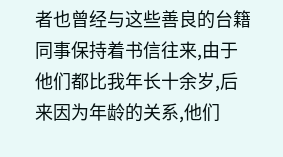者也曾经与这些善良的台籍同事保持着书信往来,由于他们都比我年长十余岁,后来因为年龄的关系,他们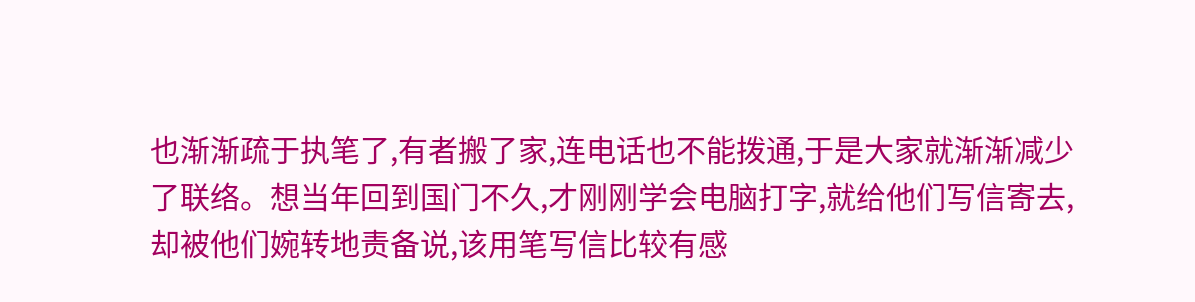也渐渐疏于执笔了,有者搬了家,连电话也不能拨通,于是大家就渐渐减少了联络。想当年回到国门不久,才刚刚学会电脑打字,就给他们写信寄去,却被他们婉转地责备说,该用笔写信比较有感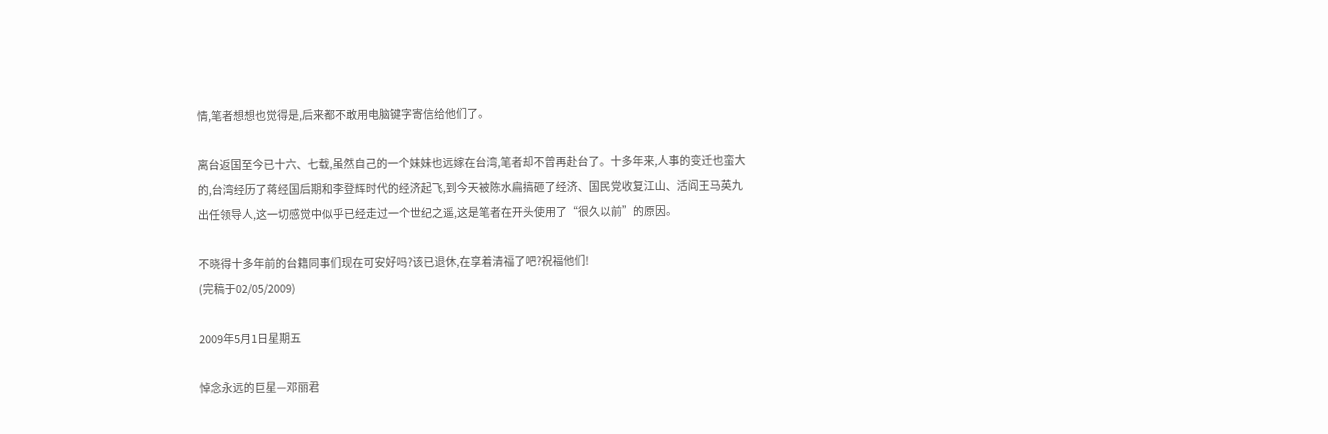情,笔者想想也觉得是,后来都不敢用电脑键字寄信给他们了。

离台返国至今已十六、七载,虽然自己的一个妹妹也远嫁在台湾,笔者却不曾再赴台了。十多年来,人事的变迁也蛮大的,台湾经历了蒋经国后期和李登辉时代的经济起飞,到今天被陈水扁搞砸了经济、国民党收复江山、活阎王马英九出任领导人,这一切感觉中似乎已经走过一个世纪之遥,这是笔者在开头使用了“很久以前”的原因。

不晓得十多年前的台籍同事们现在可安好吗?该已退休,在享着清福了吧?祝福他们!
(完稿于02/05/2009)

2009年5月1日星期五

悼念永远的巨星—邓丽君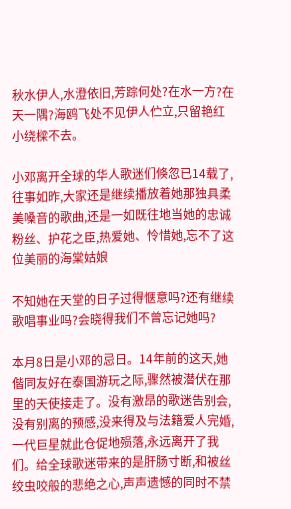秋水伊人,水澄依旧,芳踪何处?在水一方?在天一隅?海鸥飞处不见伊人伫立,只留艳红小绕樑不去。

小邓离开全球的华人歌迷们倏忽已14载了,往事如昨,大家还是继续播放着她那独具柔美嗓音的歌曲,还是一如既往地当她的忠诚粉丝、护花之臣,热爱她、怜惜她,忘不了这位美丽的海棠姑娘

不知她在天堂的日子过得惬意吗?还有继续歌唱事业吗?会晓得我们不曾忘记她吗?

本月8日是小邓的忌日。14年前的这天,她偕同友好在泰国游玩之际,骤然被潜伏在那里的天使接走了。没有激昂的歌迷告别会,没有别离的预感,没来得及与法籍爱人完婚,一代巨星就此仓促地殒落,永远离开了我们。给全球歌迷带来的是肝肠寸断,和被丝绞虫咬般的悲绝之心,声声遗憾的同时不禁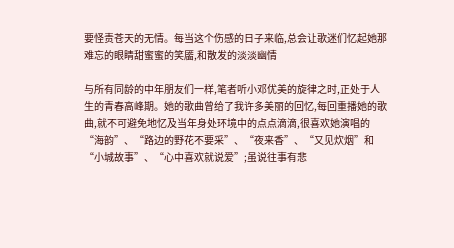要怪责苍天的无情。每当这个伤感的日子来临,总会让歌迷们忆起她那难忘的眼睛甜蜜蜜的笑靥,和散发的淡淡幽情

与所有同龄的中年朋友们一样,笔者听小邓优美的旋律之时,正处于人生的青春高峰期。她的歌曲曾给了我许多美丽的回忆,每回重播她的歌曲,就不可避免地忆及当年身处环境中的点点滴滴,很喜欢她演唱的“海韵”、“路边的野花不要采”、“夜来香”、“又见炊烟”和“小城故事”、“心中喜欢就说爱”;虽说往事有悲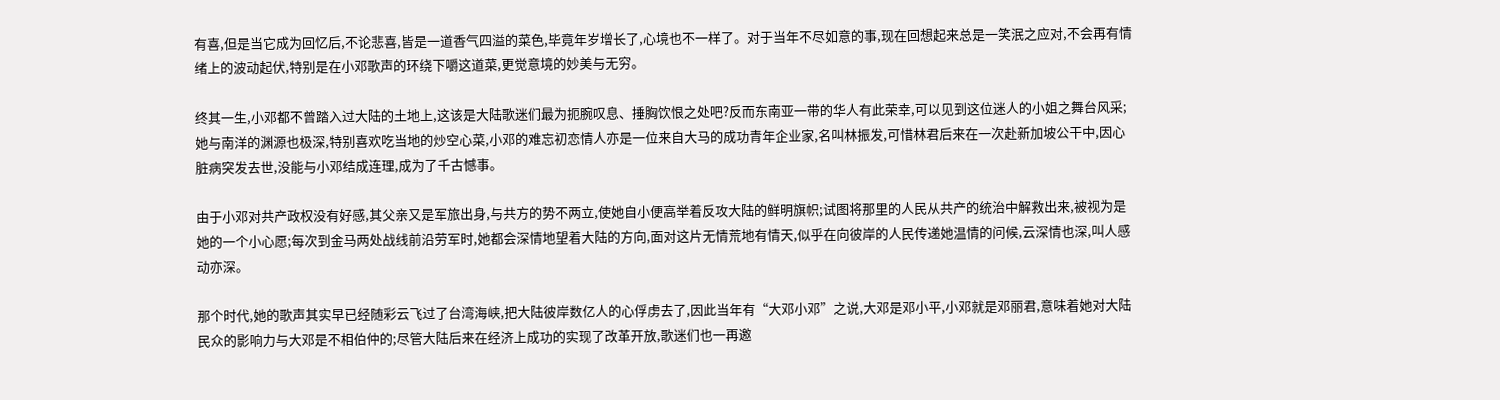有喜,但是当它成为回忆后,不论悲喜,皆是一道香气四溢的菜色,毕竟年岁增长了,心境也不一样了。对于当年不尽如意的事,现在回想起来总是一笑泯之应对,不会再有情绪上的波动起伏,特别是在小邓歌声的环绕下嚼这道菜,更觉意境的妙美与无穷。

终其一生,小邓都不曾踏入过大陆的土地上,这该是大陆歌迷们最为扼腕叹息、捶胸饮恨之处吧?反而东南亚一带的华人有此荣幸,可以见到这位迷人的小姐之舞台风采;她与南洋的渊源也极深,特别喜欢吃当地的炒空心菜,小邓的难忘初恋情人亦是一位来自大马的成功青年企业家,名叫林振发,可惜林君后来在一次赴新加坡公干中,因心脏病突发去世,没能与小邓结成连理,成为了千古憾事。

由于小邓对共产政权没有好感,其父亲又是军旅出身,与共方的势不两立,使她自小便高举着反攻大陆的鲜明旗帜;试图将那里的人民从共产的统治中解救出来,被视为是她的一个小心愿;每次到金马两处战线前沿劳军时,她都会深情地望着大陆的方向,面对这片无情荒地有情天,似乎在向彼岸的人民传递她温情的问候,云深情也深,叫人感动亦深。

那个时代,她的歌声其实早已经随彩云飞过了台湾海峡,把大陆彼岸数亿人的心俘虏去了,因此当年有“大邓小邓”之说,大邓是邓小平,小邓就是邓丽君,意味着她对大陆民众的影响力与大邓是不相伯仲的;尽管大陆后来在经济上成功的实现了改革开放,歌迷们也一再邀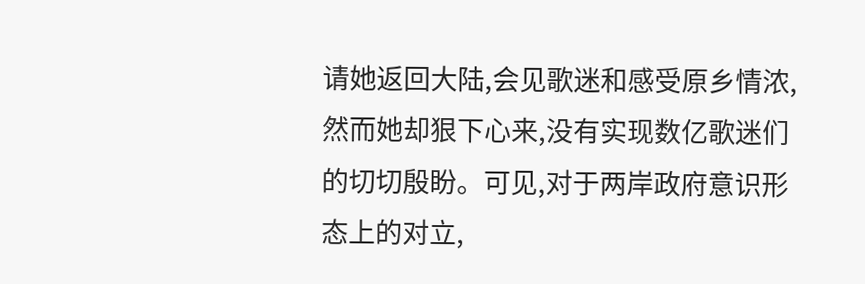请她返回大陆,会见歌迷和感受原乡情浓,然而她却狠下心来,没有实现数亿歌迷们的切切殷盼。可见,对于两岸政府意识形态上的对立,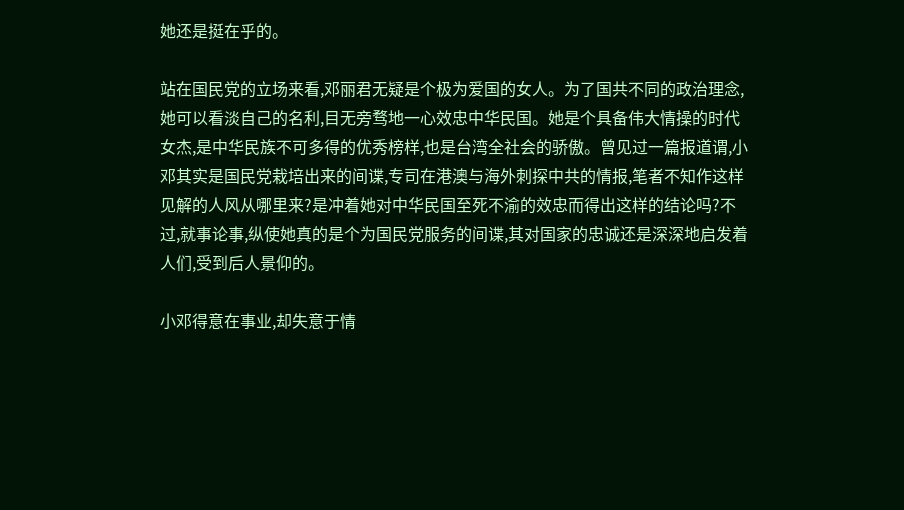她还是挺在乎的。

站在国民党的立场来看,邓丽君无疑是个极为爱国的女人。为了国共不同的政治理念,她可以看淡自己的名利,目无旁骛地一心效忠中华民国。她是个具备伟大情操的时代女杰,是中华民族不可多得的优秀榜样,也是台湾全社会的骄傲。曾见过一篇报道谓,小邓其实是国民党栽培出来的间谍,专司在港澳与海外刺探中共的情报,笔者不知作这样见解的人风从哪里来?是冲着她对中华民国至死不渝的效忠而得出这样的结论吗?不过,就事论事,纵使她真的是个为国民党服务的间谍,其对国家的忠诚还是深深地启发着人们,受到后人景仰的。

小邓得意在事业,却失意于情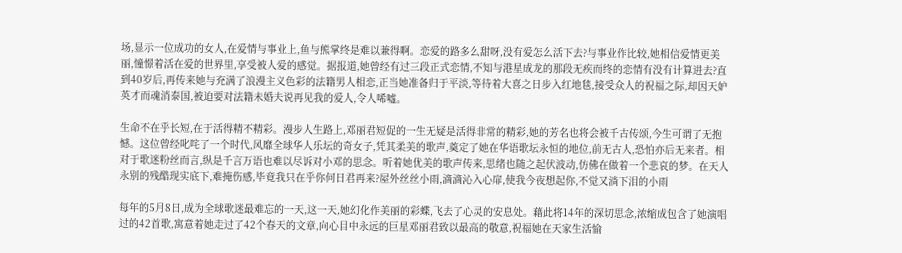场,显示一位成功的女人,在爱情与事业上,鱼与熊掌终是难以兼得啊。恋爱的路多么甜呀,没有爱怎么活下去?与事业作比较,她相信爱情更美丽,憧憬着活在爱的世界里,享受被人爱的感觉。据报道,她曾经有过三段正式恋情,不知与港星成龙的那段无疾而终的恋情有没有计算进去?直到40岁后,再传来她与充满了浪漫主义色彩的法籍男人相恋,正当她准备归于平淡,等待着大喜之日步入红地毯,接受众人的祝福之际,却因天妒英才而魂消泰国,被迫要对法籍未婚夫说再见我的爱人,令人唏嘘。

生命不在乎长短,在于活得精不精彩。漫步人生路上,邓丽君短促的一生无疑是活得非常的精彩,她的芳名也将会被千古传颂,今生可谓了无抱憾。这位曾经叱咤了一个时代,风靡全球华人乐坛的奇女子,凭其柔美的歌声,奠定了她在华语歌坛永恒的地位,前无古人,恐怕亦后无来者。相对于歌迷粉丝而言,纵是千言万语也难以尽诉对小邓的思念。听着她优美的歌声传来,思绪也随之起伏波动,仿佛在做着一个悲哀的梦。在天人永别的残酷现实底下,难掩伤感,毕竟我只在乎你何日君再来?屋外丝丝小雨,滴滴沁入心扉,使我今夜想起你,不觉又淌下泪的小雨

每年的5月8日,成为全球歌迷最难忘的一天,这一天,她幻化作美丽的彩蝶,飞去了心灵的安息处。藉此将14年的深切思念,浓缩成包含了她演唱过的42首歌,寓意着她走过了42个春天的文章,向心目中永远的巨星邓丽君致以最高的敬意,祝福她在天家生活愉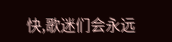快,歌迷们会永远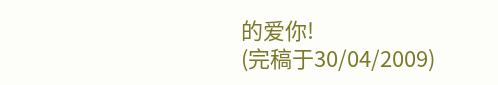的爱你!
(完稿于30/04/2009)